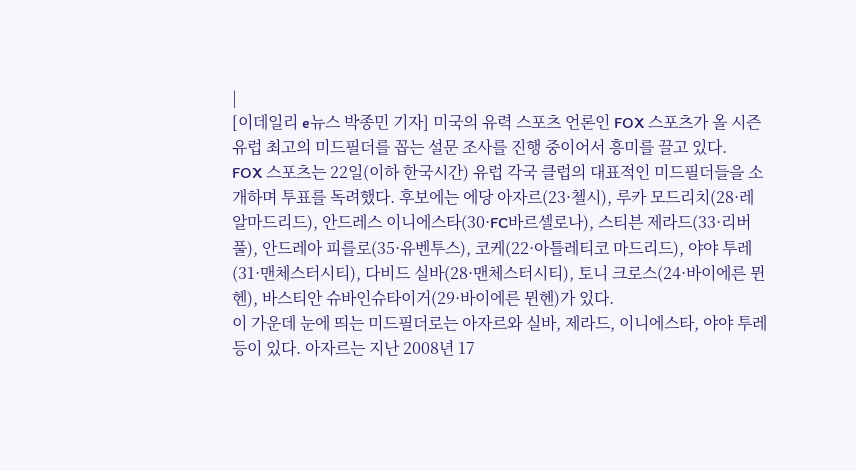|
[이데일리 e뉴스 박종민 기자] 미국의 유력 스포츠 언론인 FOX 스포츠가 올 시즌 유럽 최고의 미드필더를 꼽는 설문 조사를 진행 중이어서 흥미를 끌고 있다.
FOX 스포츠는 22일(이하 한국시간) 유럽 각국 클럽의 대표적인 미드필더들을 소개하며 투표를 독려했다. 후보에는 에당 아자르(23·첼시), 루카 모드리치(28·레알마드리드), 안드레스 이니에스타(30·FC바르셀로나), 스티븐 제라드(33·리버풀), 안드레아 피를로(35·유벤투스), 코케(22·아틀레티코 마드리드), 야야 투레(31·맨체스터시티), 다비드 실바(28·맨체스터시티), 토니 크로스(24·바이에른 뮌헨), 바스티안 슈바인슈타이거(29·바이에른 뮌헨)가 있다.
이 가운데 눈에 띄는 미드필더로는 아자르와 실바, 제라드, 이니에스타, 야야 투레 등이 있다. 아자르는 지난 2008년 17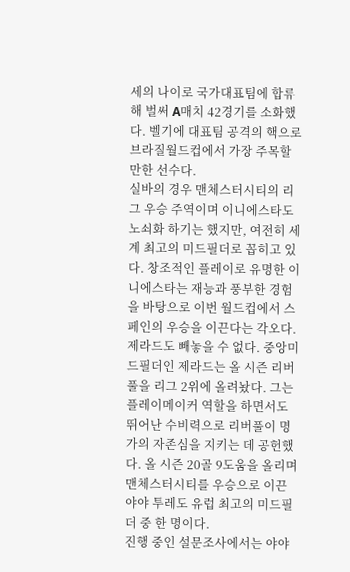세의 나이로 국가대표팀에 합류해 벌써 A매치 42경기를 소화했다. 벨기에 대표팀 공격의 핵으로 브라질월드컵에서 가장 주목할 만한 선수다.
실바의 경우 맨체스터시티의 리그 우승 주역이며 이니에스타도 노쇠화 하기는 했지만, 여전히 세계 최고의 미드필더로 꼽히고 있다. 창조적인 플레이로 유명한 이니에스타는 재능과 풍부한 경험을 바탕으로 이번 월드컵에서 스페인의 우승을 이끈다는 각오다.
제라드도 빼놓을 수 없다. 중앙미드필더인 제라드는 올 시즌 리버풀을 리그 2위에 올려놨다. 그는 플레이메이커 역할을 하면서도 뛰어난 수비력으로 리버풀이 명가의 자존심을 지키는 데 공헌했다. 올 시즌 20골 9도움을 올리며 맨체스터시티를 우승으로 이끈 야야 투레도 유럽 최고의 미드필더 중 한 명이다.
진행 중인 설문조사에서는 야야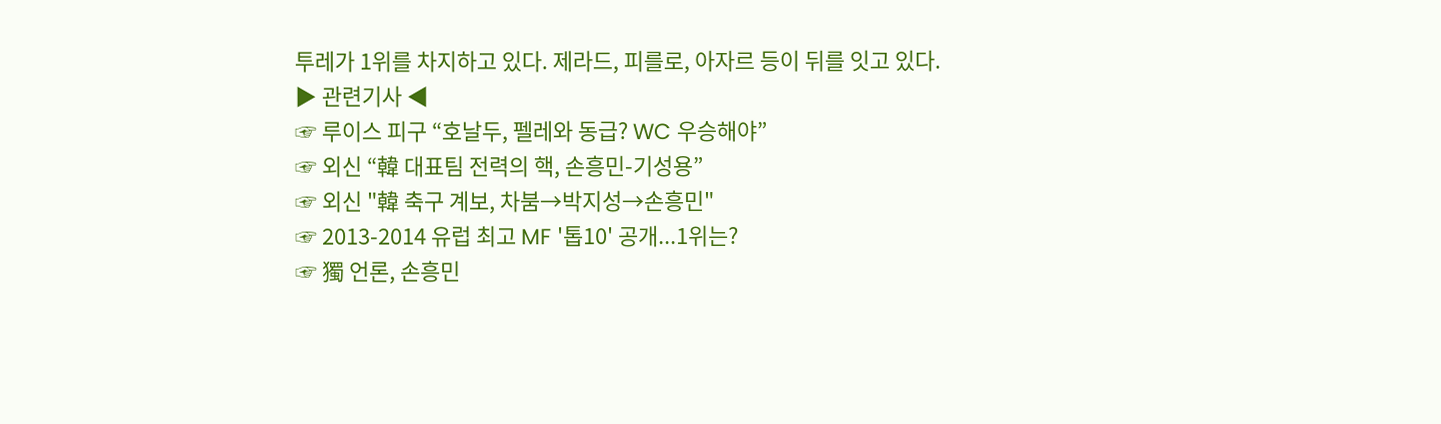투레가 1위를 차지하고 있다. 제라드, 피를로, 아자르 등이 뒤를 잇고 있다.
▶ 관련기사 ◀
☞ 루이스 피구 “호날두, 펠레와 동급? WC 우승해야”
☞ 외신 “韓 대표팀 전력의 핵, 손흥민-기성용”
☞ 외신 "韓 축구 계보, 차붐→박지성→손흥민"
☞ 2013-2014 유럽 최고 MF '톱10' 공개...1위는?
☞ 獨 언론, 손흥민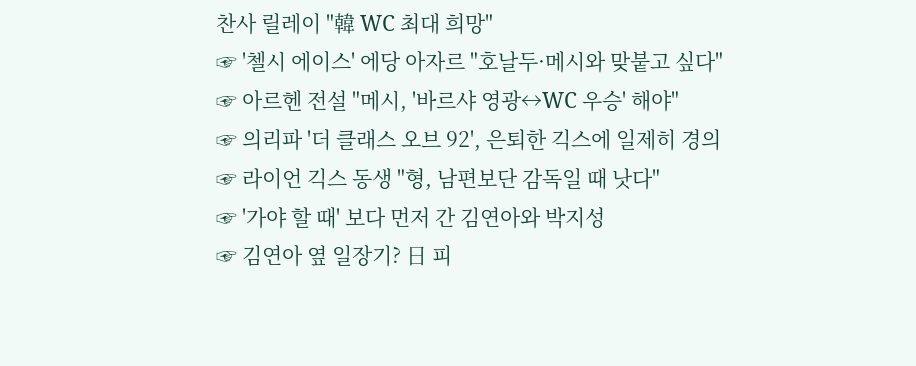찬사 릴레이 "韓 WC 최대 희망"
☞ '첼시 에이스' 에당 아자르 "호날두·메시와 맞붙고 싶다"
☞ 아르헨 전설 "메시, '바르샤 영광↔WC 우승' 해야"
☞ 의리파 '더 클래스 오브 92', 은퇴한 긱스에 일제히 경의
☞ 라이언 긱스 동생 "형, 남편보단 감독일 때 낫다"
☞ '가야 할 때' 보다 먼저 간 김연아와 박지성
☞ 김연아 옆 일장기? 日 피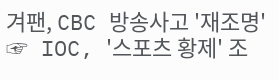겨팬, CBC 방송사고 '재조명'
☞ IOC, '스포츠 황제' 조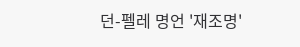던-펠레 명언 '재조명'